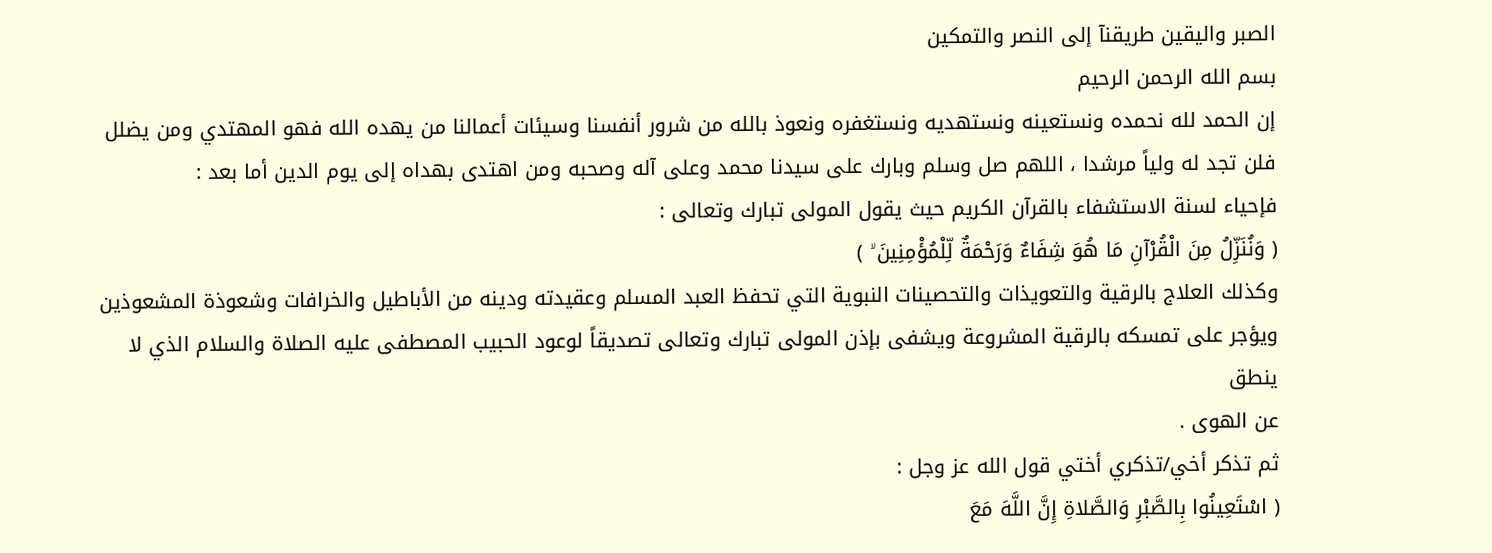الصبر واليقين طريقنآ إلى النصر والتمكين
بسم الله الرحمن الرحيم
إن الحمد لله نحمده ونستعينه ونستهديه ونستغفره ونعوذ بالله من شرور أنفسنا وسيئات أعمالنا من يهده الله فهو المهتدي ومن يضلل فلن تجد له ولياً مرشدا ، اللهم صل وسلم وبارك على سيدنا محمد وعلى آله وصحبه ومن اهتدى بهداه إلى يوم الدين أما بعد :
فإحياء لسنة الاستشفاء بالقرآن الكريم حيث يقول المولى تبارك وتعالى :
( وَنُنَزِّلُ مِنَ الْقُرْآنِ مَا هُوَ شِفَاءٌ وَرَحْمَةٌ لِّلْمُؤْمِنِينَ ۙ )
وكذلك العلاج بالرقية والتعويذات والتحصينات النبوية التي تحفظ العبد المسلم وعقيدته ودينه من الأباطيل والخرافات وشعوذة المشعوذين ويؤجر على تمسكه بالرقية المشروعة ويشفى بإذن المولى تبارك وتعالى تصديقاً لوعود الحبيب المصطفى عليه الصلاة والسلام الذي لا ينطق
عن الهوى .
ثم تذكر أخي/تذكري أختي قول الله عز وجل :
( اسْتَعِينُوا بِالصَّبْرِ وَالصَّلاةِ إِنَّ اللَّهَ مَعَ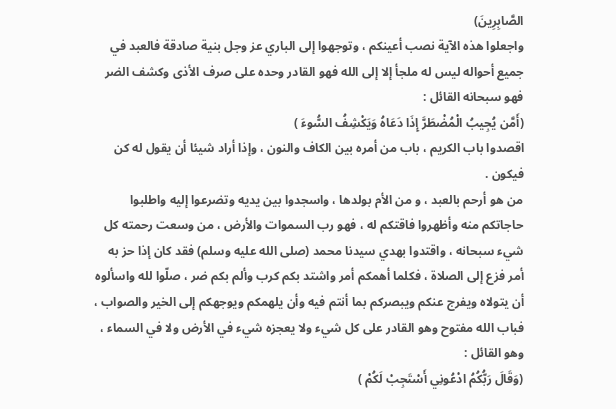الصَّابِرِينَ)
واجعلوا هذه الآية نصب أعينكم ، وتوجهوا إلى الباري عز وجل بنية صادقة فالعبد في جميع أحواله ليس له ملجأ إلا إلى الله فهو القادر وحده على صرف الأذى وكشف الضر فهو سبحانه القائل :
(أَمَّن يُجِيبُ الْمُضْطَرَّ إِذَا دَعَاهُ وَيَكْشِفُ السُّوءَ )
اقصدوا باب الكريم ، باب من أمره بين الكاف والنون ، وإذا أراد شيئا أن يقول له كن فيكون .
من هو أرحم بالعبد ، و من الأم بولدها ، واسجدوا بين يديه وتضرعوا إليه واطلبوا حاجاتكم منه وأظهروا فاقتكم له ، فهو رب السموات والأرض ، من وسعت رحمته كل شيء سبحانه ، واقتدوا بهدي سيدنا محمد (صلى الله عليه وسلم) فقد كان إذا حز به أمر فزع إلى الصلاة ، فكلما أهمكم أمر واشتد بكم كرب وألم بكم ضر ، صلّوا لله واسألوه أن يتولاه ويفرج عنكم ويبصركم بما أنتم فيه وأن يلهمكم ويوجهكم إلى الخير والصواب ، فباب الله مفتوح وهو القادر على كل شيء ولا يعجزه شيء في الأرض ولا في السماء ، وهو القائل :
(وَقَالَ رَبُّكُمُ ادْعُونِي أَسْتَجِبْ لَكُمْ )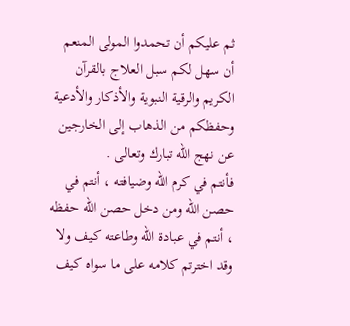ثم عليكم أن تحمدوا المولى المنعم أن سهل لكم سبل العلاج بالقرآن الكريم والرقية النبوية والأذكار والأدعية وحفظكم من الذهاب إلى الخارجين عن نهج الله تبارك وتعالى .
فأنتم في كرم الله وضيافته ، أنتم في حصن الله ومن دخل حصن الله حفظه ، أنتم في عبادة الله وطاعته كيف ولا وقد اخترتم كلامه على ما سواه كيف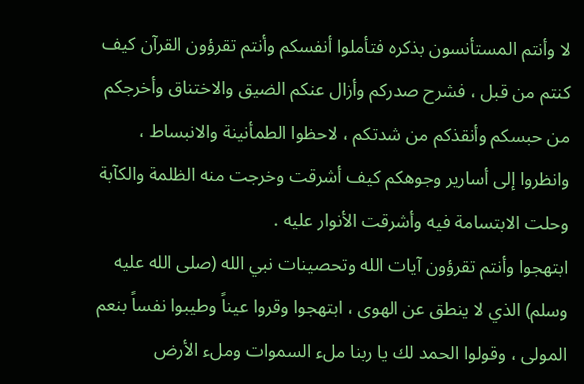لا وأنتم المستأنسون بذكره فتأملوا أنفسكم وأنتم تقرؤون القرآن كيف كنتم من قبل ، فشرح صدركم وأزال عنكم الضيق والاختناق وأخرجكم من حبسكم وأنقذكم من شدتكم ، لاحظوا الطمأنينة والانبساط ، وانظروا إلى أسارير وجوهكم كيف أشرقت وخرجت منه الظلمة والكآبة
وحلت الابتسامة فيه وأشرقت الأنوار عليه .
ابتهجوا وأنتم تقرؤون آيات الله وتحصينات نبي الله (صلى الله عليه وسلم) الذي لا ينطق عن الهوى ، ابتهجوا وقروا عيناً وطيبوا نفساً بنعم
المولى ، وقولوا الحمد لك يا ربنا ملء السموات وملء الأرض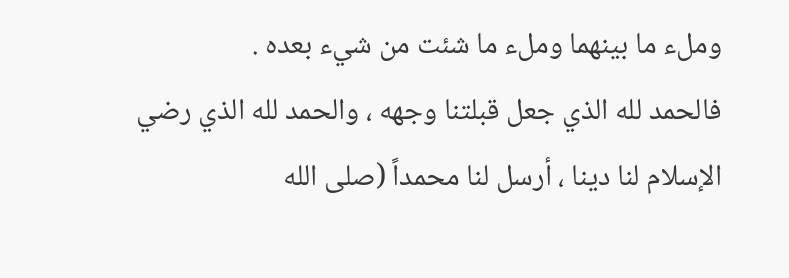وملء ما بينهما وملء ما شئت من شيء بعده .
فالحمد لله الذي جعل قبلتنا وجهه ، والحمد لله الذي رضي الإسلام لنا دينا ، أرسل لنا محمداً (صلى الله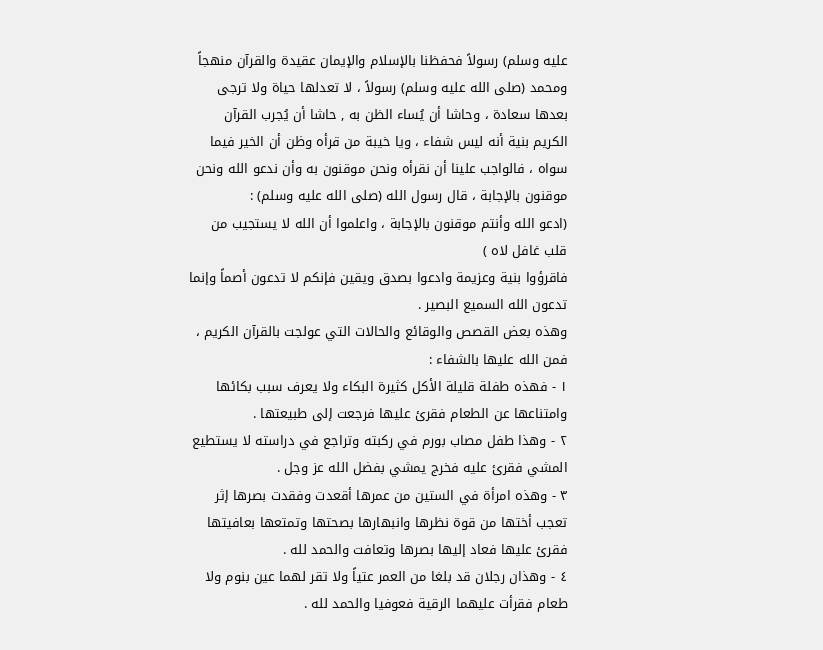عليه وسلم) رسولاً فحفظنا بالإسلام والإيمان عقيدة والقرآن منهجاً ومحمد (صلى الله عليه وسلم) رسولاً ، لا تعدلها حياة ولا ترجى بعدها سعادة ، وحاشا أن يُساء الظن به , حاشا أن يُجرب القرآن الكريم بنية أنه ليس شفاء ، ويا خيبة من قرأه وظن أن الخير فيما سواه ، فالواجب علينا أن نقرأه ونحن موقنون به وأن ندعو الله ونحن موقنون بالإجابة ، قال رسول الله (صلى الله عليه وسلم) :
(ادعو الله وأنتم موقنون بالإجابة ، واعلموا أن الله لا يستجيب من قلب غافل لاه )
فاقرؤوا بنية وعزيمة وادعوا بصدق ويقين فإنكم لا تدعون أصماً وإنما تدعون الله السميع البصير .
وهذه بعض القصص والوقائع والحالات التي عولجت بالقرآن الكريم ، فمن الله عليها بالشفاء :
١ - فهذه طفلة قليلة الأكل كثيرة البكاء ولا يعرف سبب بكائها وامتناعها عن الطعام فقرئ عليها فرجعت إلى طبيعتها .
٢ - وهذا طفل مصاب بورم في ركبته وتراجع في دراسته لا يستطيع المشي فقرئ عليه فخرج يمشي بفضل الله عز وجل .
٣ - وهذه امرأة في الستين من عمرها أقعدت وفقدت بصرها إثر تعجب أختها من قوة نظرها وانبهارها بصحتها وتمتعها بعافيتها فقرئ عليها فعاد إليها بصرها وتعافت والحمد لله .
٤ - وهذان رجلان قد بلغا من العمر عتياً ولا تقر لهما عين بنوم ولا طعام فقرأت عليهما الرقية فعوفيا والحمد لله .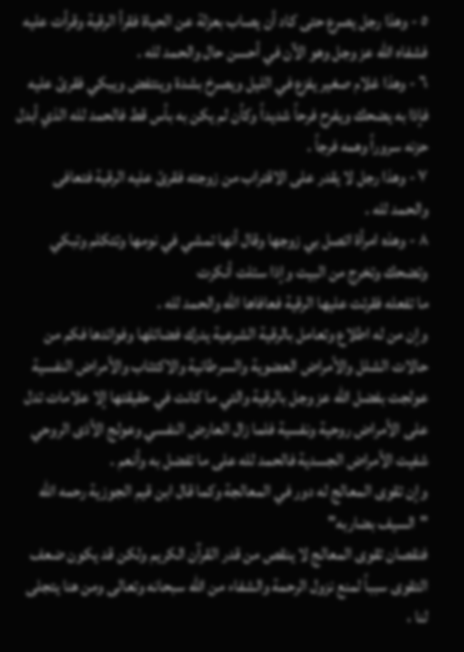٥ - وهذا رجل يصرع حتى كاد أن يصاب بعزلة عن الحياة فقرأ الرقية وقرأت عليه فشفاه الله عز وجل وهو الآن في أحسن حال والحمد لله .
٦ - وهذا غلام صغير يفزع في الليل ويصرخ بشدة وينتفض ويبكي فقرئ عليه فإذا به يضحك ويفرح فرحاً شديداً وكأن لم يكن به بأس قط فالحمد لله الذي أبدل حزنه سروراً وهمه فرجاً .
٧ - وهذا رجل لا يقدر على الاقتراب من زوجته فقرئ عليه الرقية فتعافى والحمد لله .
٨ - وهذه امرأة اتصل بي زوجها وقال أنها تمشي في نومها وتتكلم وتبكي وتضحك وتخرج من البيت وإذا سئلت أنكرت
ما تفعله فقرئت عليها الرقية فعافاها الله والحمد لله .
وإن من له اطلاع وتعامل بالرقية الشرعية يدرك فضائلها وفوائدها فكم من حالات الشلل والأمراض العضوية والسرطانية والاكتئاب والأمراض النفسية عولجت بفضل الله عز وجل بالرقية والتي ما كانت في حقيقتها إلا علامات تدل على الأمراض روحية ونفسية فلما زال العارض النفسي وعولج الأذى الروحي شفيت الأمراض الجسدية فالحمد لله على ما تفضل به وأنعم .
وإن تقوى المعالج له دور في المعالجة وكما قال ابن قيم الجوزية رحمه الله
"السيف بضاربه"
فنقصان تقوى المعالج لا ينقص من قدر القرآن الكريم ولكن قد يكون ضعف التقوى سبباً لمنع نزول الرحمة والشفاء من الله سبحانه وتعالى ومن هنا يتجلى لنا ،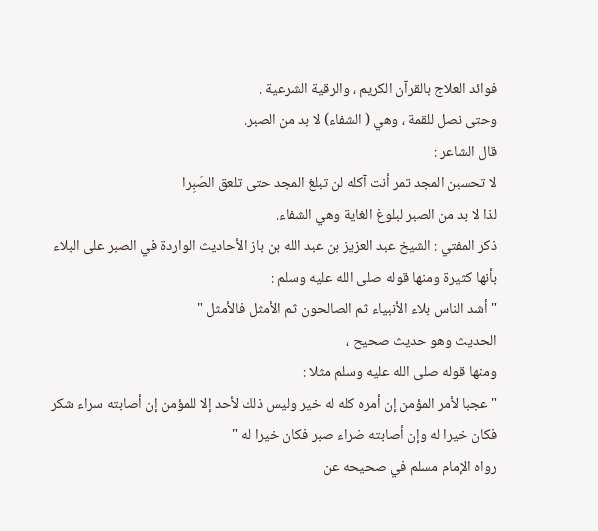فوائد العلاج بالقرآن الكريم ، والرقية الشرعية .
وحتى نصل للقمة ، وهي ( الشفاء) لا بد من الصبر.
قال الشاعر :
لا تحسبن المجد تمر أنت آكله لن تبلغ المجد حتى تلعق الصَبِرا
لذا لا بد من الصبر لبلوغ الغاية وهي الشفاء.
ذكر المفتي : الشيخ عبد العزيز بن عبد الله بن باز الأحاديث الواردة في الصبر على البلاء بأنها كثيرة ومنها قوله صلى الله عليه وسلم :
" أشد الناس بلاء الأنبياء ثم الصالحون ثم الأمثل فالأمثل "
الحديث وهو حديث صحيح ،
ومنها قوله صلى الله عليه وسلم مثلا :
" عجبا لأمر المؤمن إن أمره كله له خير وليس ذلك لأحد إلا للمؤمن إن أصابته سراء شكر فكان خيرا له وإن أصابته ضراء صبر فكان خيرا له "
رواه الإمام مسلم في صحيحه عن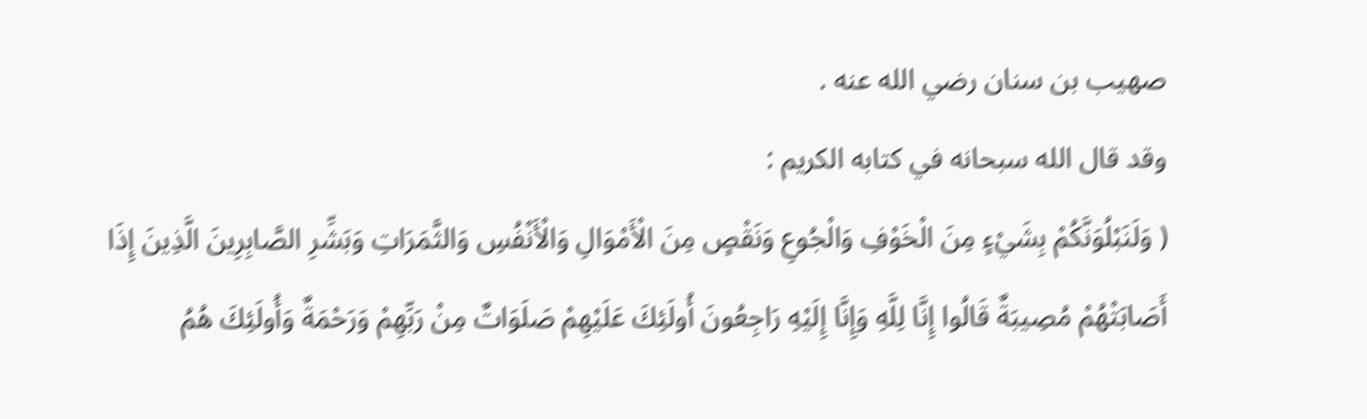صهيب بن سنان رضي الله عنه .
وقد قال الله سبحانه في كتابه الكريم :
( وَلَنَبْلُوَنَّكُمْ بِشَيْءٍ مِنَ الْخَوْفِ وَالْجُوعِ وَنَقْصٍ مِنَ الْأَمْوَالِ وَالْأَنْفُسِ وَالثَّمَرَاتِ وَبَشِّرِ الصَّابِرِينَ الَّذِينَ إِذَا
أَصَابَتْهُمْ مُصِيبَةٌ قَالُوا إِنَّا لِلَّهِ وَإِنَّا إِلَيْهِ رَاجِعُونَ أُولَئِكَ عَلَيْهِمْ صَلَوَاتٌ مِنْ رَبِّهِمْ وَرَحْمَةٌ وَأُولَئِكَ هُمُ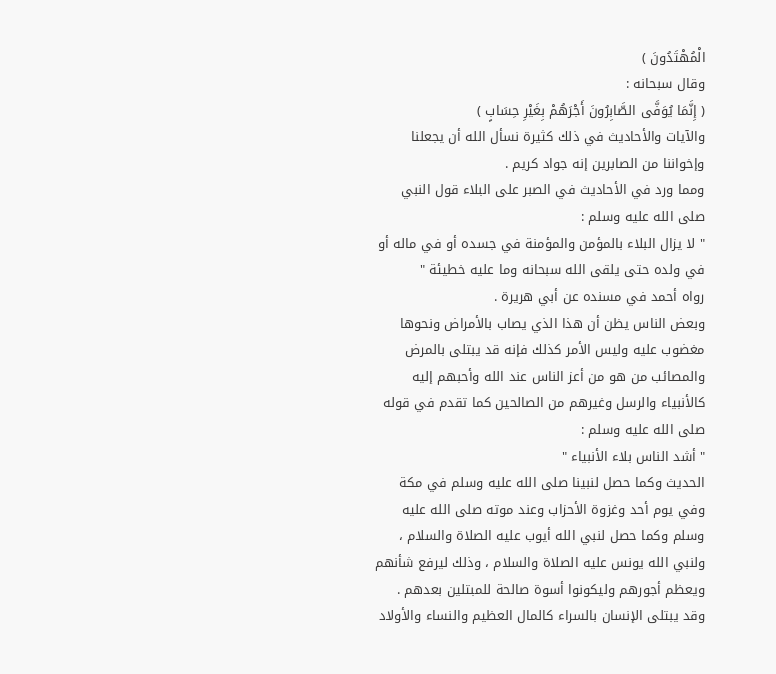الْمُهْتَدُونَ )
وقال سبحانه :
( إِنَّمَا يُوَفَّى الصَّابِرُونَ أَجْرَهُمْ بِغَيْرِ حِسَابٍ )
والآيات والأحاديث في ذلك كثيرة نسأل الله أن يجعلنا وإخواننا من الصابرين إنه جواد كريم .
ومما ورد في الأحاديث في الصبر على البلاء قول النبي صلى الله عليه وسلم :
" لا يزال البلاء بالمؤمن والمؤمنة في جسده أو في ماله أو في ولده حتى يلقى الله سبحانه وما عليه خطيئة "
رواه أحمد في مسنده عن أبي هريرة .
وبعض الناس يظن أن هذا الذي يصاب بالأمراض ونحوها مغضوب عليه وليس الأمر كذلك فإنه قد يبتلى بالمرض والمصائب من هو من أعز الناس عند الله وأحبهم إليه كالأنبياء والرسل وغيرهم من الصالحين كما تقدم في قوله صلى الله عليه وسلم :
" أشد الناس بلاء الأنبياء "
الحديث وكما حصل لنبينا صلى الله عليه وسلم في مكة وفي يوم أحد وغزوة الأحزاب وعند موته صلى الله عليه وسلم وكما حصل لنبي الله أيوب عليه الصلاة والسلام ، ولنبي الله يونس عليه الصلاة والسلام ، وذلك ليرفع شأنهم ويعظم أجورهم وليكونوا أسوة صالحة للمبتلين بعدهم .
وقد يبتلى الإنسان بالسراء كالمال العظيم والنساء والأولاد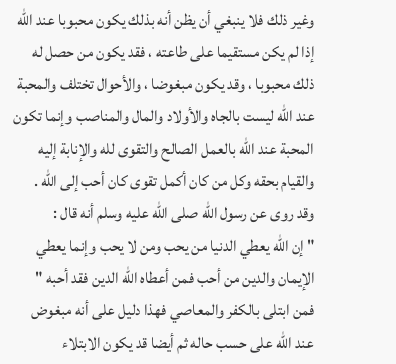وغير ذلك فلا ينبغي أن يظن أنه بذلك يكون محبوبا عند الله إذا لم يكن مستقيما على طاعته ، فقد يكون من حصل له ذلك محبوبا ، وقد يكون مبغوضا ، والأحوال تختلف والمحبة عند الله ليست بالجاه والأولاد والمال والمناصب وإنما تكون المحبة عند الله بالعمل الصالح والتقوى لله والإنابة إليه والقيام بحقه وكل من كان أكمل تقوى كان أحب إلى الله .
وقد روى عن رسول الله صلى الله عليه وسلم أنه قال :
" إن الله يعطي الدنيا من يحب ومن لا يحب وإنما يعطي الإيمان والدين من أحب فمن أعطاه الله الدين فقد أحبه "
فمن ابتلى بالكفر والمعاصي فهذا دليل على أنه مبغوض عند الله على حسب حاله ثم أيضا قد يكون الابتلاء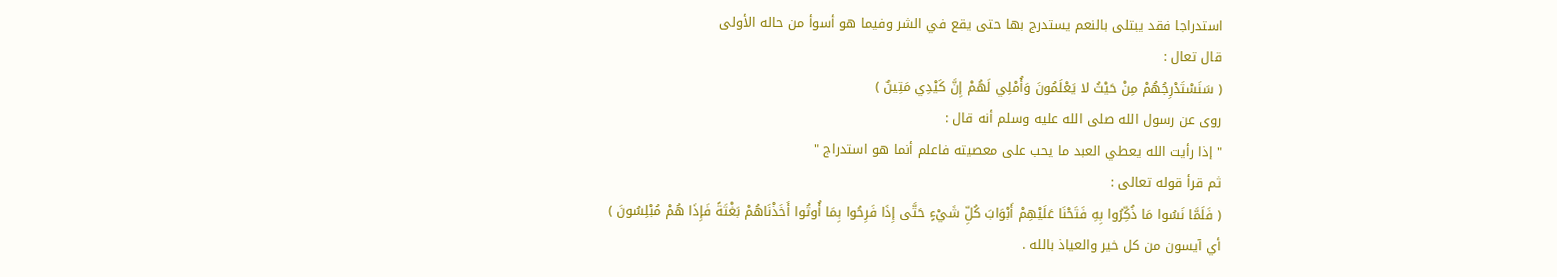استدراجا فقد يبتلى بالنعم يستدرج بها حتى يقع في الشر وفيما هو أسوأ من حاله الأولى
قال تعال :
( سَنَسْتَدْرِجُهُمْ مِنْ حَيْثُ لا يَعْلَمُونَ وَأُمْلِي لَهُمْ إِنَّ كَيْدِي مَتِينٌ )
روى عن رسول الله صلى الله عليه وسلم أنه قال :
" إذا رأيت الله يعطي العبد ما يحب على معصيته فاعلم أنما هو استدراج "
ثم قرأ قوله تعالى :
( فَلَمَّا نَسُوا مَا ذُكِّرُوا بِهِ فَتَحْنَا عَلَيْهِمْ أَبْوَابَ كُلِّ شَيْءٍ حَتَّى إِذَا فَرِحُوا بِمَا أُوتُوا أَخَذْنَاهُمْ بَغْتَةً فَإِذَا هُمْ مُبْلِسُونَ )
أي آيسون من كل خير والعياذ بالله .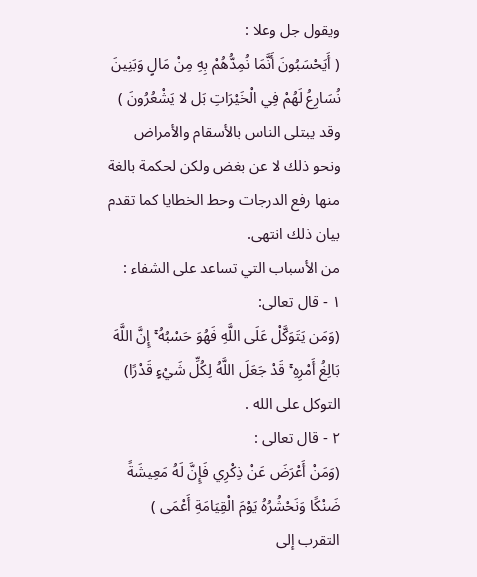ويقول جل وعلا :
( أَيَحْسَبُونَ أَنَّمَا نُمِدُّهُمْ بِهِ مِنْ مَالٍ وَبَنِينَ نُسَارِعُ لَهُمْ فِي الْخَيْرَاتِ بَل لا يَشْعُرُونَ )
وقد يبتلى الناس بالأسقام والأمراض ونحو ذلك لا عن بغض ولكن لحكمة بالغة منها رفع الدرجات وحط الخطايا كما تقدم بيان ذلك انتهى.
من الأسباب التي تساعد على الشفاء :
١ - قال تعالى:
(وَمَن يَتَوَكَّلْ عَلَى اللَّهِ فَهُوَ حَسْبُهُ ۚ إِنَّ اللَّهَ بَالِغُ أَمْرِهِ ۚ قَدْ جَعَلَ اللَّهُ لِكُلِّ شَيْءٍ قَدْرًا)
التوكل على الله .
٢ - قال تعالى :
(وَمَنْ أَعْرَضَ عَنْ ذِكْرِي فَإِنَّ لَهُ مَعِيشَةً ضَنْكًا وَنَحْشُرُهُ يَوْمَ الْقِيَامَةِ أَعْمَى )
التقرب إلى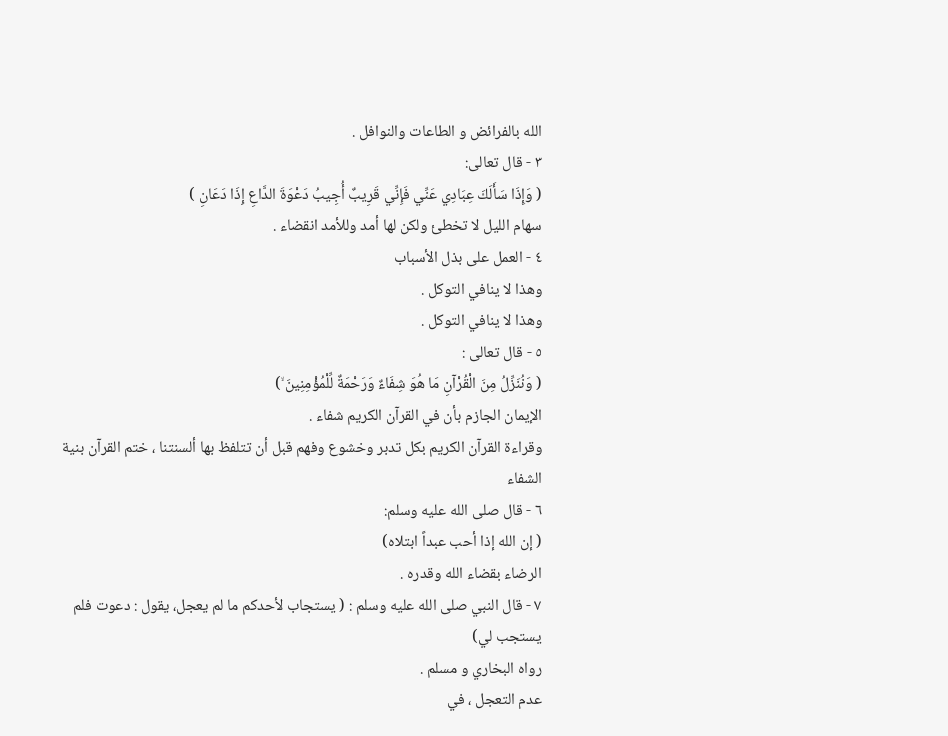الله بالفرائض و الطاعات والنوافل .
٣ - قال تعالى:
( وَإِذَا سَأَلَكَ عِبَادِي عَنِّي فَإِنِّي قَرِيبٌ أُجِيبُ دَعْوَةَ الدَّاعِ إِذَا دَعَانِ )
سهام الليل لا تخطئ ولكن لها أمد وللأمد انقضاء .
٤ - العمل على بذل الأسباب
وهذا لا ينافي التوكل .
وهذا لا ينافي التوكل .
٥ - قال تعالى :
( وَنُنَزِّلُ مِنَ الْقُرْآنِ مَا هُوَ شِفَاءٌ وَرَحْمَةٌ لِّلْمُؤْمِنِينَ ۙ)
الإيمان الجازم بأن في القرآن الكريم شفاء .
وقراءة القرآن الكريم بكل تدبر وخشوع وفهم قبل أن تتلفظ بها ألسنتنا ، ختم القرآن بنية الشفاء
٦ - قال صلى الله عليه وسلم:
( إن الله إذا أحب عبداً ابتلاه)
الرضاء بقضاء الله وقدره .
٧ - قال النبي صلى الله عليه وسلم : ( يستجاب لأحدكم ما لم يعجل، يقول : دعوت فلم يستجب لي)
رواه البخاري و مسلم .
عدم التعجل ، في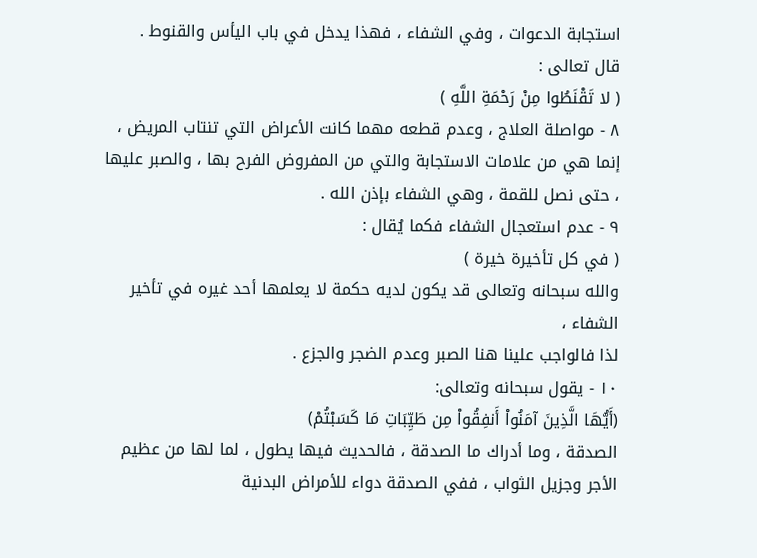استجابة الدعوات ، وفي الشفاء ، فهذا يدخل في باب اليأس والقنوط .
قال تعالى :
( لا تَقْنَطُوا مِنْ رَحْمَةِ اللَّهِ )
٨ - مواصلة العلاج ، وعدم قطعه مهما كانت الأعراض التي تنتاب المريض ، إنما هي من علامات الاستجابة والتي من المفروض الفرح بها ، والصبر عليها ، حتى نصل للقمة ، وهي الشفاء بإذن الله .
٩ - عدم استعجال الشفاء فكما يُقال :
( في كل تأخيرة خيرة )
والله سبحانه وتعالى قد يكون لديه حكمة لا يعلمها أحد غيره في تأخير الشفاء ،
لذا فالواجب علينا هنا الصبر وعدم الضجر والجزع .
١٠ - يقول سبحانه وتعالى:
(أَيُّهَا الَّذِينَ آمَنُواْ أَنفِقُواْ مِن طَيِّبَاتِ مَا كَسَبْتُمْ)
الصدقة ، وما أدراك ما الصدقة ، فالحديث فيها يطول ، لما لها من عظيم الأجر وجزيل الثواب ، ففي الصدقة دواء للأمراض البدنية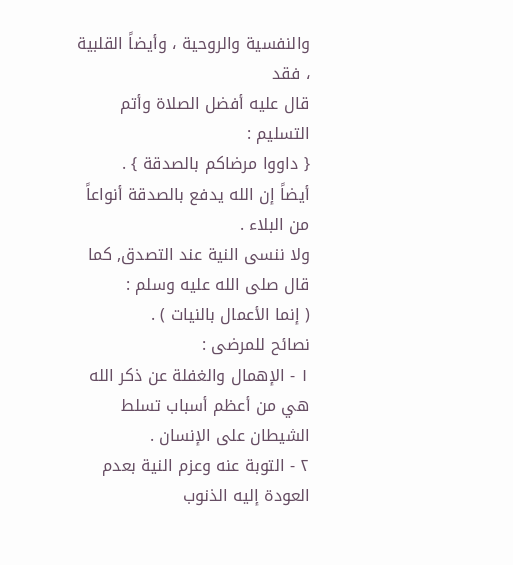والنفسية والروحية ، وأيضاً القلبية ، فقد
قال عليه أفضل الصلاة وأتم التسليم :
{ داووا مرضاكم بالصدقة } .
أيضاً إن الله يدفع بالصدقة أنواعاً من البلاء .
ولا ننسى النية عند التصدق, كما قال صلى الله عليه وسلم :
( إنما الأعمال بالنيات ) .
نصائح للمرضى :
١ - الإهمال والغفلة عن ذكر الله هي من أعظم أسباب تسلط الشيطان على الإنسان .
٢ - التوبة عنه وعزم النية بعدم العودة إليه الذنوب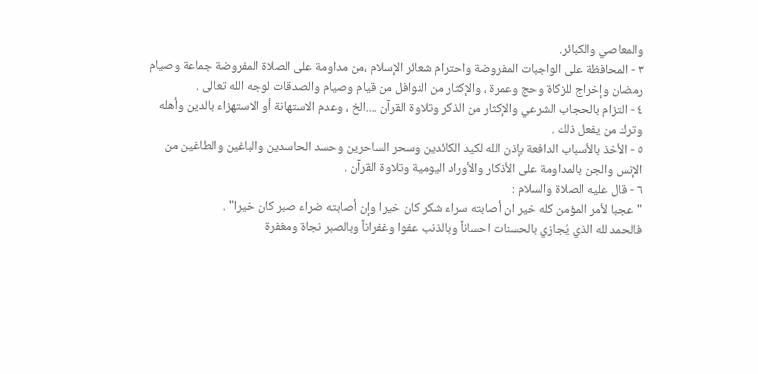والمعاصي والكبائر.
٣ - المحافظة على الواجبات المفروضة واحترام شعائر الإسلام ،من مداومة على الصلاة المفروضة جماعة وصيام رمضان وإخراج للزكاة وحج وعمرة ، والإكثار من النوافل من قيام وصيام والصدقات لوجه الله تعالى .
٤ - التزام بالحجاب الشرعي والإكثار من الذكر وتلاوة القرآن ....الخ ، وعدم الاستهانة أو الاستهزاء بالدين وأهله وترك من يفعل ذلك .
٥ - الأخذ بالأسباب الدافعة بإذن الله لكيد الكائدين وسحر الساحرين وحسد الحاسدين والباغين والطاغين من الإنس والجن بالمداومة على الأذكار والأوراد اليومية وتلاوة القرآن .
٦ - قال عليه الصلاة والسلام :
"عجبا لأمر المؤمن كله خير ان أصابته سراء شكر كان خيرا وإن أصابته ضراء صبر كان خيرا" .
فالحمد لله الذي يُجازي بالحسنات احساناً وبالذنب عفوا وغفراناً وبالصبر نجاة ومغفرة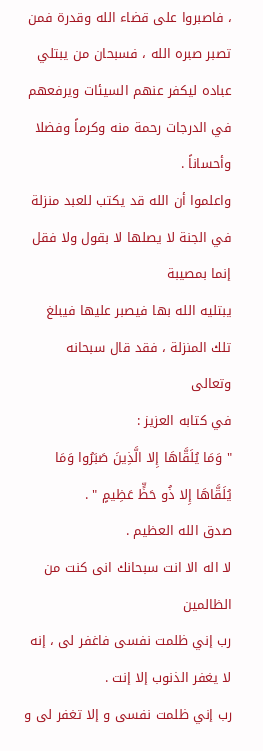، فاصبروا على قضاء الله وقدرة فمن تصبر صبره الله ، فسبحان من يبتلي عباده ليكفر عنهم السيئات ويرفعهم في الدرجات رحمة منه وكرماً وفضلا وأحساناً .
واعلموا أن الله قد يكتب للعبد منزلة في الجنة لا يصلها لا بقول ولا فقل إنما بمصيبة
يبتليه الله بها فيصبر عليها فيبلغ تلك المنزلة ، فقد قال سبحانه وتعالى
في كتابه العزيز :
" وَمَا يُلَقَّاهَا إِلا الَّذِينَ صَبَرُوا وَمَا يُلَقَّاهَا إِلا ذُو حَظٍّ عَظِيمٍ " .
صدق الله العظيم .
لا اله الا انت سبحانك انى كنت من الظالمين
رب إني ظلمت نفسى فاغفر لى ، إنه لا يغفر الذنوب إلا إنت .
رب إني ظلمت نفسى و إلا تغفر لى و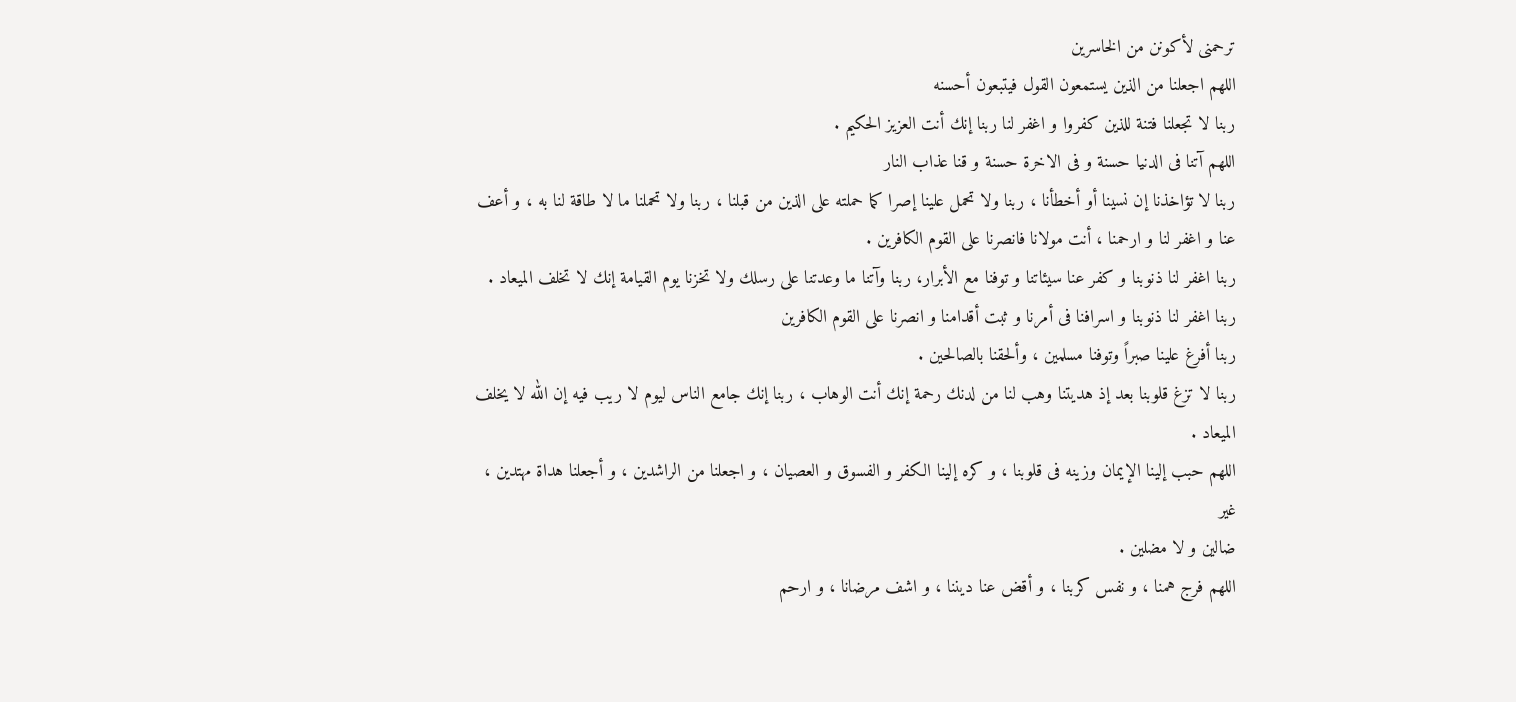ترحمنى لأكونن من الخاسرين
اللهم اجعلنا من الذين يستمعون القول فيتبعون أحسنه
ربنا لا تجعلنا فتنة للذين كفروا و اغفر لنا ربنا إنك أنت العزيز الحكيم .
اللهم آتنا فى الدنيا حسنة و فى الاخرة حسنة و قنا عذاب النار
ربنا لا تؤاخذنا إن نسينا أو أخطأنا ، ربنا ولا تحمل علينا إصرا كما حملته على الذين من قبلنا ، ربنا ولا تحملنا ما لا طاقة لنا به ، و أعف عنا و اغفر لنا و ارحمنا ، أنت مولانا فانصرنا على القوم الكافرين .
ربنا اغفر لنا ذنوبنا و كفر عنا سيئاتنا و توفنا مع الأبرار، ربنا وآتنا ما وعدتنا على رسلك ولا تخزنا يوم القيامة إنك لا تخلف الميعاد .
ربنا اغفر لنا ذنوبنا و اسرافنا فى أمرنا و ثبت أقدامنا و انصرنا على القوم الكافرين
ربنا أفرغ علينا صبراً وتوفنا مسلمين ، وألحقنا بالصالحين .
ربنا لا تزغ قلوبنا بعد إذ هديتنا وهب لنا من لدنك رحمة إنك أنت الوهاب ، ربنا إنك جامع الناس ليوم لا ريب فيه إن الله لا يخلف الميعاد .
اللهم حبب إلينا الإيمان وزينه فى قلوبنا ، و كره إلينا الكفر و الفسوق و العصيان ، و اجعلنا من الراشدين ، و أجعلنا هداة مهتدين ، غير
ضالين و لا مضلين .
اللهم فرج همنا ، و نفس كربنا ، و أقض عنا ديننا ، و اشف مرضانا ، و ارحم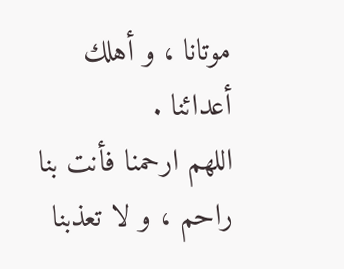موتانا ، و أهلك أعدائنا .
اللهم ارحمنا فأنت بنا راحم ، و لا تعذبنا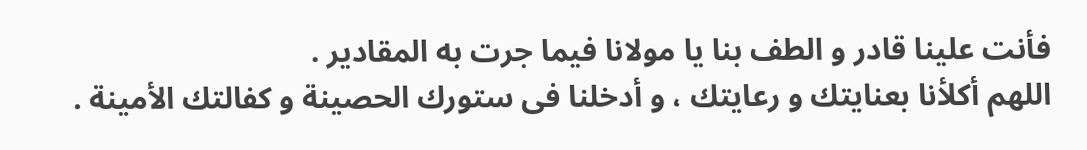فأنت علينا قادر و الطف بنا يا مولانا فيما جرت به المقادير .
اللهم أكلأنا بعنايتك و رعايتك ، و أدخلنا فى ستورك الحصينة و كفالتك الأمينة .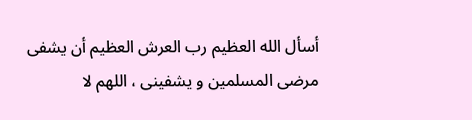أسأل الله العظيم رب العرش العظيم أن يشفى مرضى المسلمين و يشفينى ، اللهم لا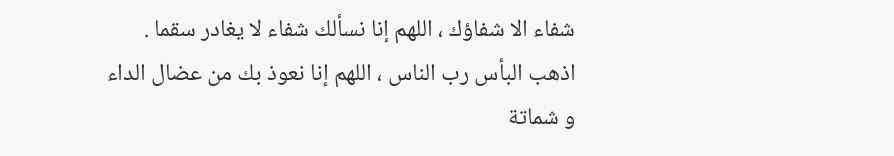شفاء الا شفاؤك ، اللهم إنا نسألك شفاء لا يغادر سقما .
اذهب البأس رب الناس ، اللهم إنا نعوذ بك من عضال الداء و شماتة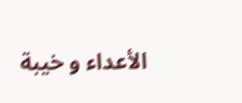الأعداء و خيبة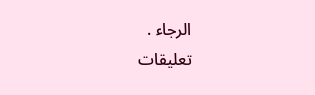الرجاء .
تعليقات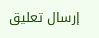إرسال تعليق